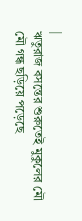|
ঋতুরাজ বসন্তের শুরুতেই মুকুলের মৌ মৌ গন্ধ ছড়িয়ে পড়েছে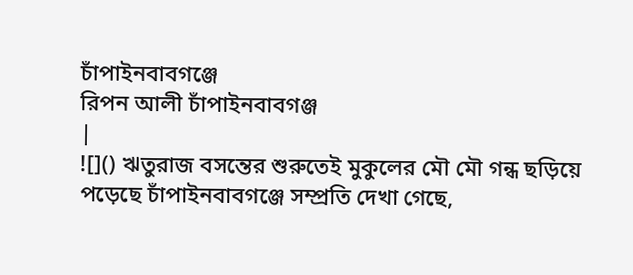চাঁপাইনবাবগঞ্জে
রিপন আলী চাঁপাইনবাবগঞ্জ
|
![]() ঋতুরাজ বসন্তের শুরুতেই মুকুলের মৌ মৌ গন্ধ ছড়িয়ে পড়েছে চাঁপাইনবাবগঞ্জে সম্প্রতি দেখা গেছে,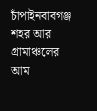চাঁপাইনবাবগঞ্জ শহর আর গ্রামাঞ্চলের আম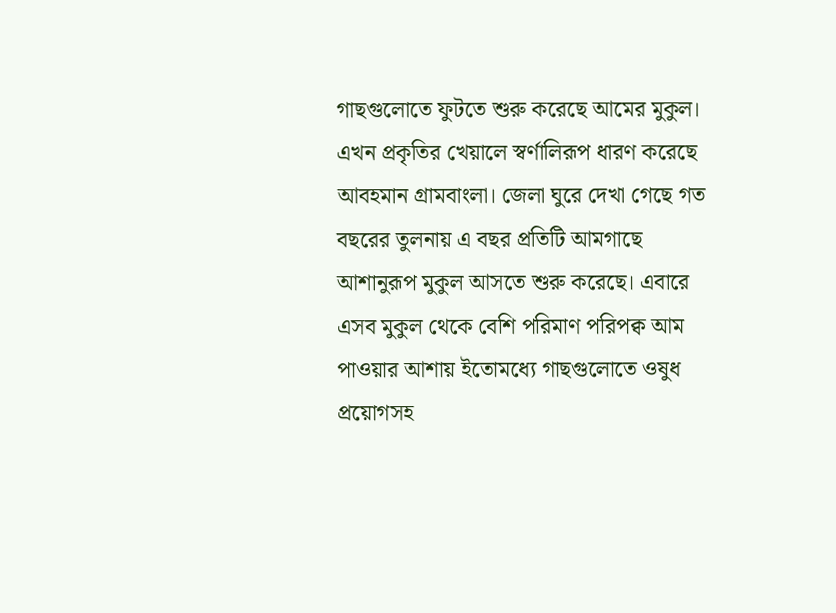গাছগুলোতে ফুটতে শুরু করেছে আমের মুকুল। এখন প্রকৃতির খেয়ালে স্বর্ণালিরূপ ধারণ করেছে আবহমান গ্রামবাংলা। জেলা ঘুরে দেখা গেছে গত বছরের তুলনায় এ বছর প্রতিটি আমগাছে আশানুরূপ মুকুল আসতে শুরু করেছে। এবারে এসব মুকুল থেকে বেশি পরিমাণ পরিপক্ব আম পাওয়ার আশায় ইতোমধ্যে গাছগুলোতে ওষুধ প্রয়োগসহ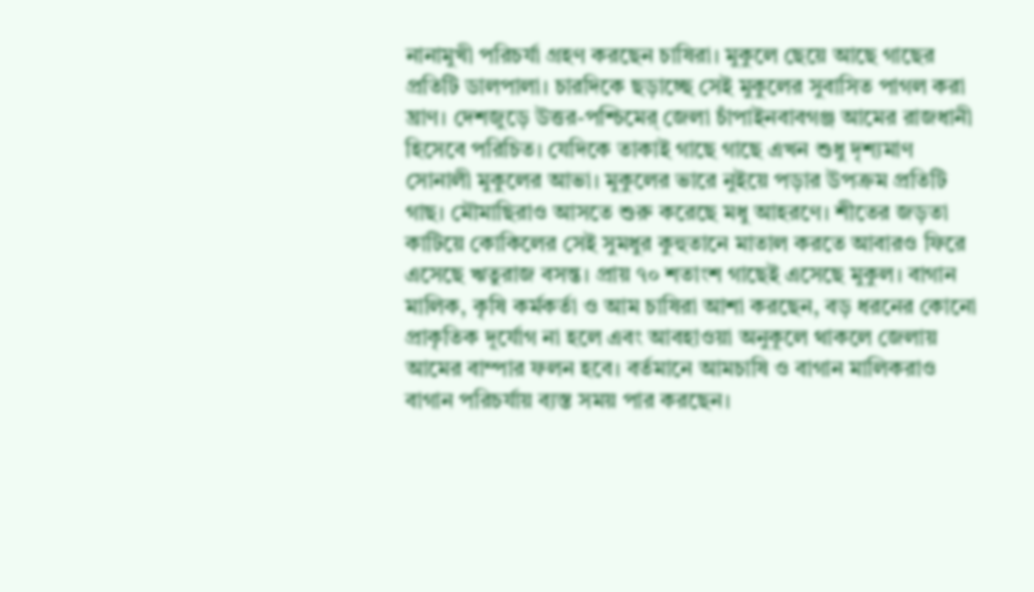নানামুখী পরিচর্যা গ্রহণ করছেন চাষিরা। মুকুলে ছেয়ে আছে গাছের প্রতিটি ডালপালা। চারদিকে ছড়াচ্ছে সেই মুকুলের সুবাসিত পাগল করা ঘ্রাণ। দেশজুড়ে উত্তর-পশ্চিমের্ জেলা চাঁপাইনবাবগঞ্জ আমের রাজধানী হিসেবে পরিচিত। যেদিকে তাকাই গাছে গাছে এখন শুধু দৃশ্যমাণ সোনালী মুকুলের আভা। মুকুলের ভারে নুইয়ে পড়ার উপক্রম প্রতিটি গাছ। মৌমাছিরাও আসতে শুরু করেছে মধু আহরণে। শীতের জড়তা কাটিয়ে কোকিলের সেই সুমধুর কুহুতানে মাতাল করতে আবারও ফিরে এসেছে ঋতুরাজ বসন্ত। প্রায় ৭০ শতাংশ গাছেই এসেছে মুকুল। বাগান মালিক, কৃষি কর্মকর্তা ও আম চাষিরা আশা করছেন, বড় ধরনের কোনো প্রাকৃতিক দূর্যোগ না হলে এবং আবহাওয়া অনুকূলে থাকলে জেলায় আমের বাম্পার ফলন হবে। বর্তমানে আমচাষি ও বাগান মালিকরাও বাগান পরিচর্যায় ব্যস্ত সময় পার করছেন।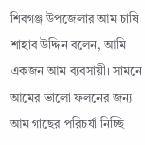শিবগঞ্জ উপজেলার আম চাষি শাহাব উদ্দিন বলেন, আমি একজন আম ব্যবসায়ী। সামনে আমের ভালো ফলনের জন্য আম গাছের পরিচর্যা নিচ্ছি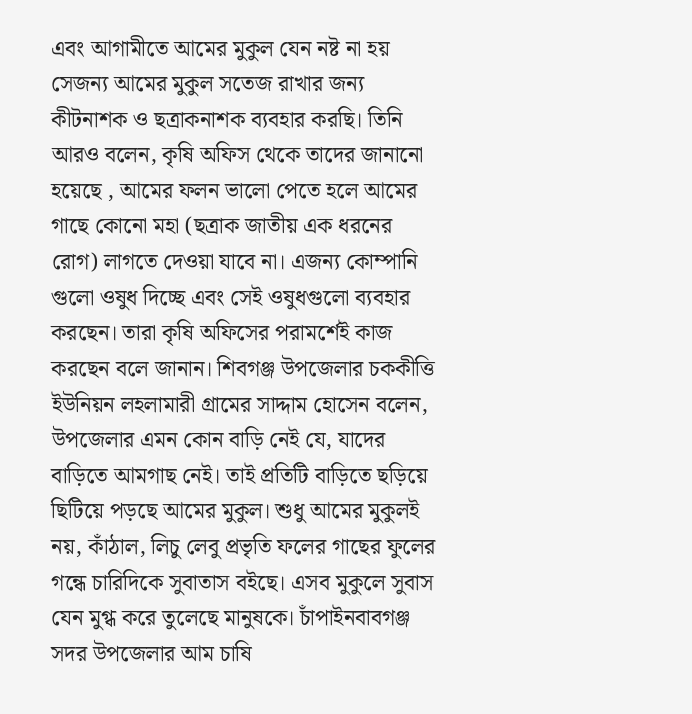এবং আগামীতে আমের মুকুল যেন নষ্ট না হয় সেজন্য আমের মুকুল সতেজ রাখার জন্য কীটনাশক ও ছত্রাকনাশক ব্যবহার করছি। তিনি আরও বলেন, কৃষি অফিস থেকে তাদের জানানো হয়েছে , আমের ফলন ভালো পেতে হলে আমের গাছে কোনো মহা (ছত্রাক জাতীয় এক ধরনের রোগ) লাগতে দেওয়া যাবে না। এজন্য কোম্পানি গুলো ওষুধ দিচ্ছে এবং সেই ওষুধগুলো ব্যবহার করছেন। তারা কৃষি অফিসের পরামর্শেই কাজ করছেন বলে জানান। শিবগঞ্জ উপজেলার চককীত্তি ইউনিয়ন লহলামারী গ্রামের সাদ্দাম হোসেন বলেন, উপজেলার এমন কোন বাড়ি নেই যে, যাদের বাড়িতে আমগাছ নেই। তাই প্রতিটি বাড়িতে ছড়িয়ে ছিটিয়ে পড়ছে আমের মুকুল। শুধু আমের মুকুলই নয়, কাঁঠাল, লিচু লেবু প্রভৃতি ফলের গাছের ফুলের গন্ধে চারিদিকে সুবাতাস বইছে। এসব মুকুলে সুবাস যেন মুগ্ধ করে তুলেছে মানুষকে। চাঁপাইনবাবগঞ্জ সদর উপজেলার আম চাষি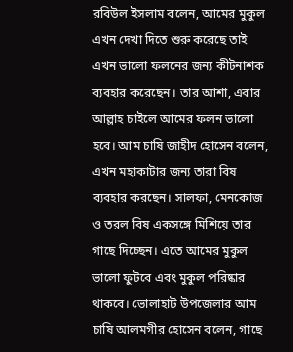রবিউল ইসলাম বলেন, আমের মুকুল এখন দেখা দিতে শুরু করেছে তাই এখন ভালো ফলনের জন্য কীটনাশক ব্যবহার করেছেন। তার আশা, এবার আল্লাহ চাইলে আমের ফলন ভালো হবে। আম চাষি জাহীদ হোসেন বলেন, এখন মহাকাটার জন্য তারা বিষ ব্যবহার করছেন। সালফা, মেনকোজ ও তরল বিষ একসঙ্গে মিশিয়ে তার গাছে দিচ্ছেন। এতে আমের মুকুল ভালো ফুটবে এবং মুকুল পরিষ্কার থাকবে। ভোলাহাট উপজেলার আম চাষি আলমগীর হোসেন বলেন, গাছে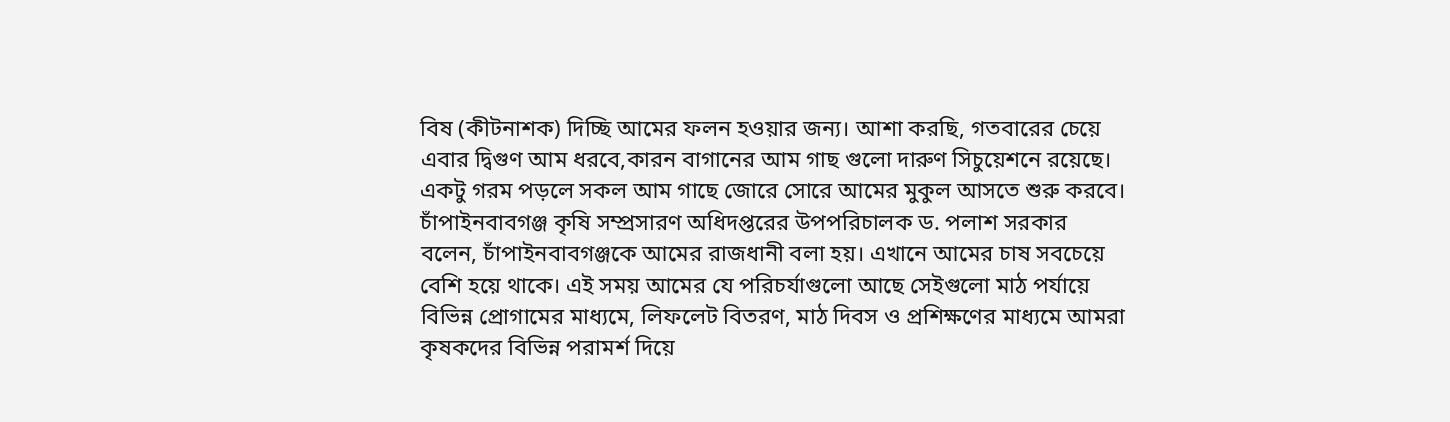বিষ (কীটনাশক) দিচ্ছি আমের ফলন হওয়ার জন্য। আশা করছি, গতবারের চেয়ে এবার দ্বিগুণ আম ধরবে,কারন বাগানের আম গাছ গুলো দারুণ সিচুয়েশনে রয়েছে। একটু গরম পড়লে সকল আম গাছে জোরে সোরে আমের মুকুল আসতে শুরু করবে। চাঁপাইনবাবগঞ্জ কৃষি সম্প্রসারণ অধিদপ্তরের উপপরিচালক ড. পলাশ সরকার বলেন, চাঁপাইনবাবগঞ্জকে আমের রাজধানী বলা হয়। এখানে আমের চাষ সবচেয়ে বেশি হয়ে থাকে। এই সময় আমের যে পরিচর্যাগুলো আছে সেইগুলো মাঠ পর্যায়ে বিভিন্ন প্রোগামের মাধ্যমে, লিফলেট বিতরণ, মাঠ দিবস ও প্রশিক্ষণের মাধ্যমে আমরা কৃষকদের বিভিন্ন পরামর্শ দিয়ে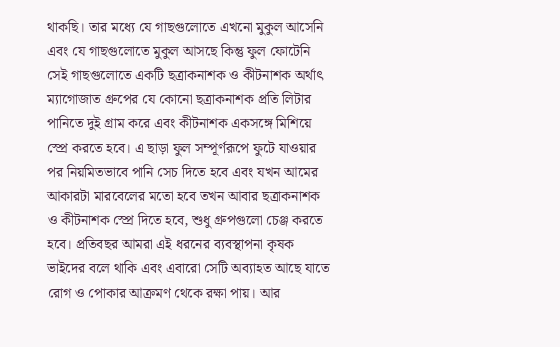থাকছি। তার মধ্যে যে গাছগুলোতে এখনো মুকুল আসেনি এবং যে গাছগুলোতে মুকুল আসছে কিন্তু ফুল ফোটেনি সেই গাছগুলোতে একটি ছত্রাকনাশক ও কীটনাশক অর্থাৎ ম্যাগোজাত গ্রুপের যে কোনো ছত্রাকনাশক প্রতি লিটার পানিতে দুই গ্রাম করে এবং কীটনাশক একসঙ্গে মিশিয়ে স্প্রে করতে হবে। এ ছাড়া ফুল সম্পূর্ণরূপে ফুটে যাওয়ার পর নিয়মিতভাবে পানি সেচ দিতে হবে এবং যখন আমের আকারটা মারবেলের মতো হবে তখন আবার ছত্রাকনাশক ও কীটনাশক স্প্রে দিতে হবে, শুধু গ্রুপগুলো চেঞ্জ করতে হবে। প্রতিবছর আমরা এই ধরনের ব্যবস্থাপনা কৃষক ভাইদের বলে থাকি এবং এবারো সেটি অব্যাহত আছে যাতে রোগ ও পোকার আক্রমণ থেকে রক্ষা পায়। আর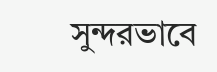সুন্দরভাবে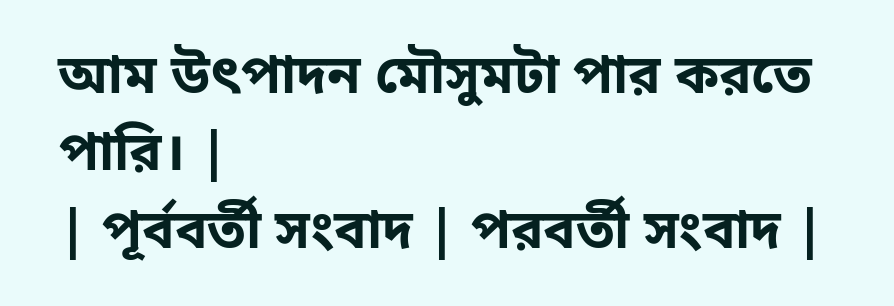আম উৎপাদন মৌসুমটা পার করতে পারি। |
| পূর্ববর্তী সংবাদ | পরবর্তী সংবাদ |